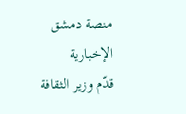منصة دمشق الإخبارية
قدّم وزير الثقافة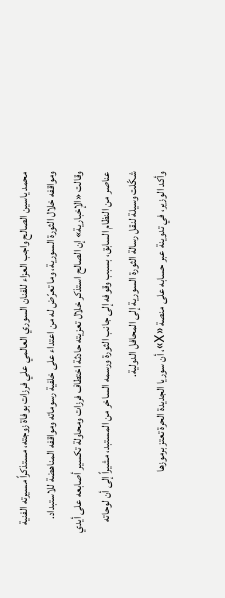محمد ياسين الصالح واجب العزاء للفنان السوري العالمي علي فرزات بوفاة زوجته، مستذكراً مسيرته الفنية ومواقفه خلال الثورة السورية، وما تعرّض له من اعتداء على خلفية رسوماته ومواقفه المناهضة للاستبداد.
وقالت «الإخبارية» إن الصالح استذكر خلال تعزيته حادثة اختطاف فرزات ومحاولة تكسير أصابعه على أيدي عناصر من النظام السابق، بسبب وقوفه إلى جانب الثورة ورسمه الساخر من المستبد، مشيراً إلى أن لوحاته شكّلت وسيلة لنقل رسالة الثورة السورية إلى المحافل الدولية.
وأكد الوزير، في تدوينة عبر حسابه على منصة «X»، أن سوريا الجديدة الحرة تعتز برموزها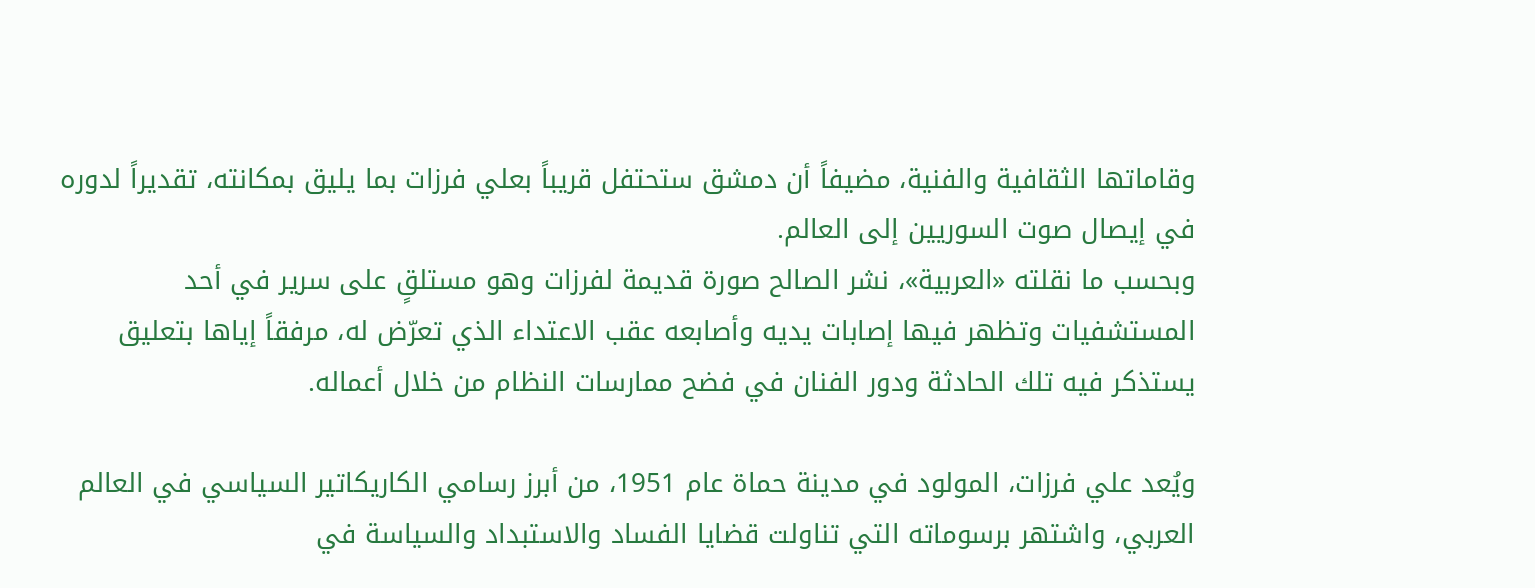وقاماتها الثقافية والفنية، مضيفاً أن دمشق ستحتفل قريباً بعلي فرزات بما يليق بمكانته، تقديراً لدوره في إيصال صوت السوريين إلى العالم.
وبحسب ما نقلته «العربية»، نشر الصالح صورة قديمة لفرزات وهو مستلقٍ على سرير في أحد المستشفيات وتظهر فيها إصابات يديه وأصابعه عقب الاعتداء الذي تعرّض له، مرفقاً إياها بتعليق يستذكر فيه تلك الحادثة ودور الفنان في فضح ممارسات النظام من خلال أعماله.

ويُعد علي فرزات، المولود في مدينة حماة عام 1951، من أبرز رسامي الكاريكاتير السياسي في العالم العربي، واشتهر برسوماته التي تناولت قضايا الفساد والاستبداد والسياسة في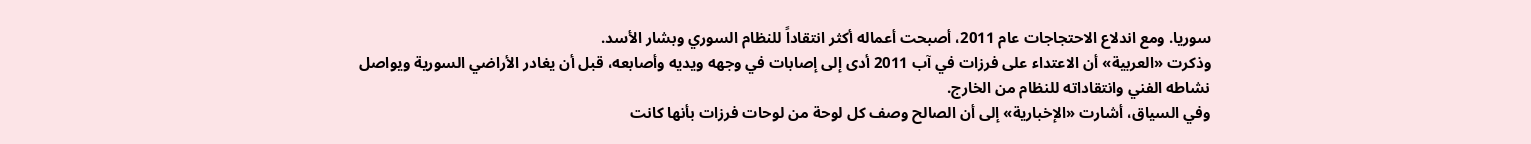سوريا. ومع اندلاع الاحتجاجات عام 2011، أصبحت أعماله أكثر انتقاداً للنظام السوري وبشار الأسد.
وذكرت «العربية» أن الاعتداء على فرزات في آب 2011 أدى إلى إصابات في وجهه ويديه وأصابعه، قبل أن يغادر الأراضي السورية ويواصل نشاطه الفني وانتقاداته للنظام من الخارج.
وفي السياق، أشارت «الإخبارية» إلى أن الصالح وصف كل لوحة من لوحات فرزات بأنها كانت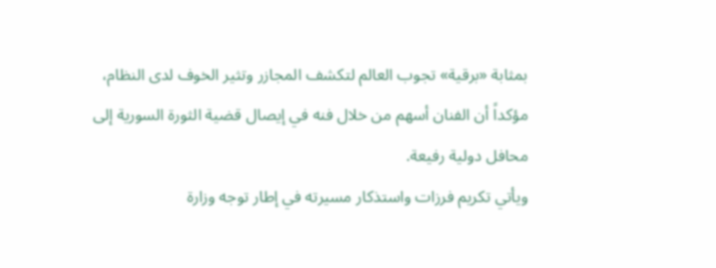بمثابة «برقية» تجوب العالم لتكشف المجازر وتثير الخوف لدى النظام، مؤكداً أن الفنان أسهم من خلال فنه في إيصال قضية الثورة السورية إلى محافل دولية رفيعة.
ويأتي تكريم فرزات واستذكار مسيرته في إطار توجه وزارة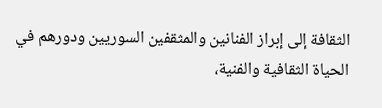الثقافة إلى إبراز الفنانين والمثقفين السوريين ودورهم في الحياة الثقافية والفنية،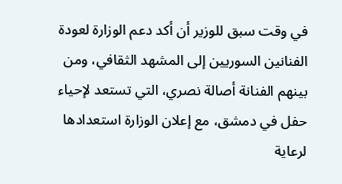في وقت سبق للوزير أن أكد دعم الوزارة لعودة الفنانين السوريين إلى المشهد الثقافي، ومن بينهم الفنانة أصالة نصري، التي تستعد لإحياء حفل في دمشق، مع إعلان الوزارة استعدادها لرعاية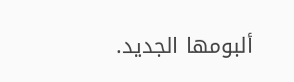ألبومها الجديد.